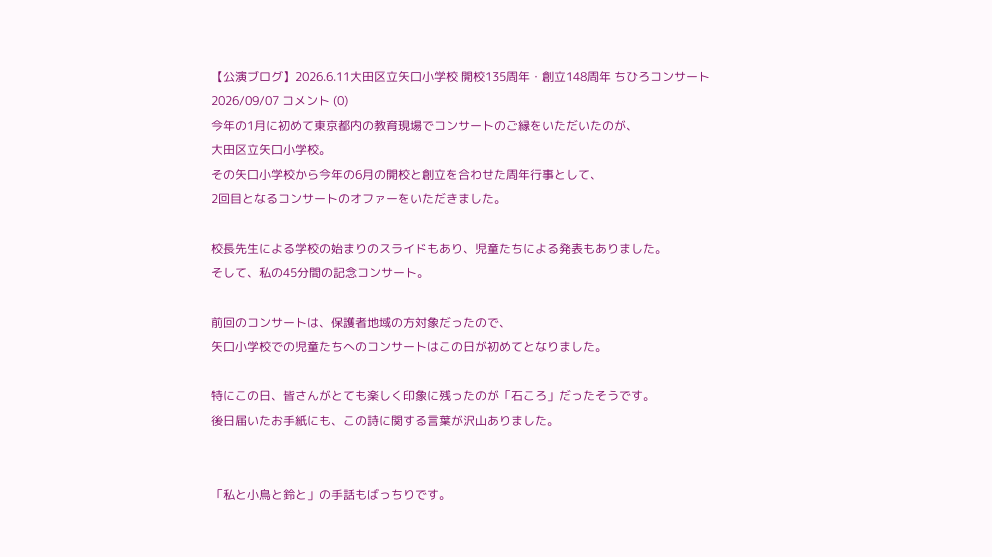【公演ブログ】2026.6.11大田区立矢口小学校 開校135周年・創立148周年 ちひろコンサート
2026/09/07 コメント (0)
今年の1月に初めて東京都内の教育現場でコンサートのご縁をいただいたのが、
大田区立矢口小学校。
その矢口小学校から今年の6月の開校と創立を合わせた周年行事として、
2回目となるコンサートのオファーをいただきました。

校長先生による学校の始まりのスライドもあり、児童たちによる発表もありました。
そして、私の45分間の記念コンサート。

前回のコンサートは、保護者地域の方対象だったので、
矢口小学校での児童たちへのコンサートはこの日が初めてとなりました。

特にこの日、皆さんがとても楽しく印象に残ったのが「石ころ」だったそうです。
後日届いたお手紙にも、この詩に関する言葉が沢山ありました。


「私と小鳥と鈴と」の手話もばっちりです。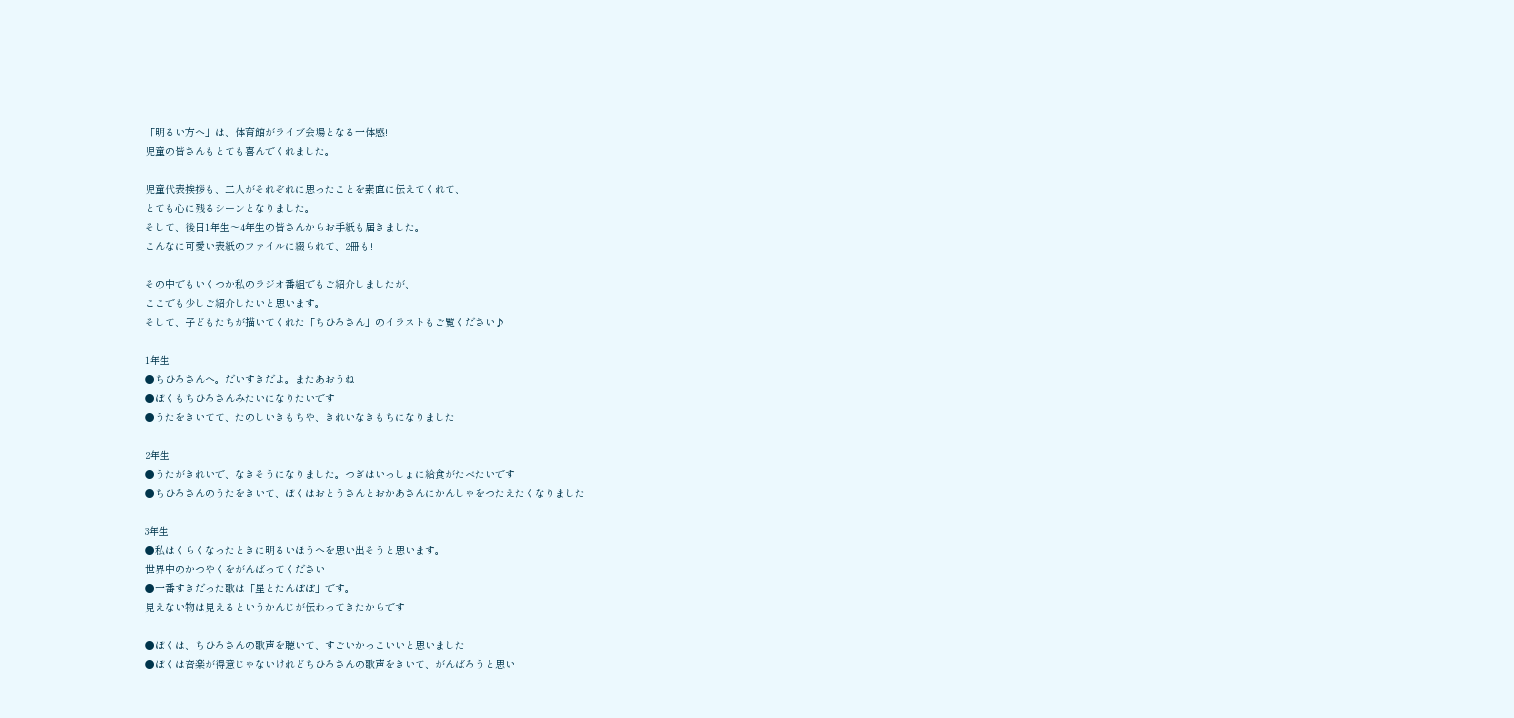「明るい方へ」は、体育館がライブ会場となる一体感!
児童の皆さんもとても喜んでくれました。

児童代表挨拶も、二人がそれぞれに思ったことを素直に伝えてくれて、
とても心に残るシーンとなりました。
そして、後日1年生〜4年生の皆さんからお手紙も届きました。
こんなに可愛い表紙のファイルに綴られて、2冊も!

その中でもいくつか私のラジオ番組でもご紹介しましたが、
ここでも少しご紹介したいと思います。
そして、子どもたちが描いてくれた「ちひろさん」のイラストもご覧ください♪

1年生
●ちひろさんへ。だいすきだよ。またあおうね
●ぼくもちひろさんみたいになりたいです
●うたをきいてて、たのしいきもちや、きれいなきもちになりました

2年生
●うたがきれいで、なきそうになりました。つぎはいっしょに給食がたべたいです
●ちひろさんのうたをきいて、ぼくはおとうさんとおかあさんにかんしゃをつたえたくなりました

3年生
●私はくらくなったときに明るいほうへを思い出そうと思います。
世界中のかつやくをがんばってください
●一番すきだった歌は「星とたんぽぽ」です。
見えない物は見えるというかんじが伝わってきたからです

●ぼくは、ちひろさんの歌声を聴いて、すごいかっこいいと思いました
●ぼくは音楽が得意じゃないけれどちひろさんの歌声をきいて、がんばろうと思い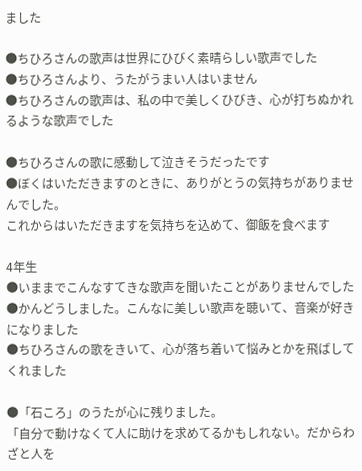ました

●ちひろさんの歌声は世界にひびく素晴らしい歌声でした
●ちひろさんより、うたがうまい人はいません
●ちひろさんの歌声は、私の中で美しくひびき、心が打ちぬかれるような歌声でした

●ちひろさんの歌に感動して泣きそうだったです
●ぼくはいただきますのときに、ありがとうの気持ちがありませんでした。
これからはいただきますを気持ちを込めて、御飯を食べます

4年生
●いままでこんなすてきな歌声を聞いたことがありませんでした
●かんどうしました。こんなに美しい歌声を聴いて、音楽が好きになりました
●ちひろさんの歌をきいて、心が落ち着いて悩みとかを飛ばしてくれました

●「石ころ」のうたが心に残りました。
「自分で動けなくて人に助けを求めてるかもしれない。だからわざと人を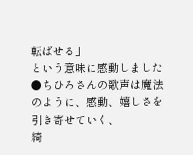転ばせる」
という意味に感動しました
●ちひろさんの歌声は魔法のように、感動、嬉しさを引き寄せていく、
綺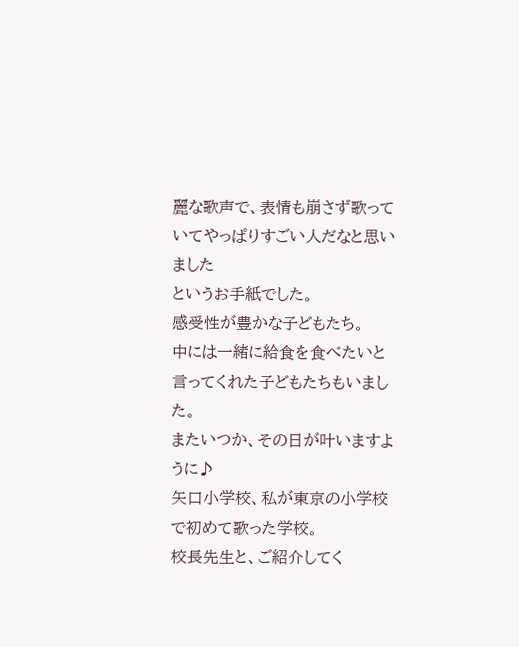麗な歌声で、表情も崩さず歌っていてやっぱりすごい人だなと思いました
というお手紙でした。
感受性が豊かな子どもたち。
中には一緒に給食を食べたいと言ってくれた子どもたちもいました。
またいつか、その日が叶いますように♪
矢口小学校、私が東京の小学校で初めて歌った学校。
校長先生と、ご紹介してく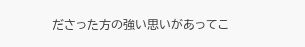ださった方の強い思いがあってこ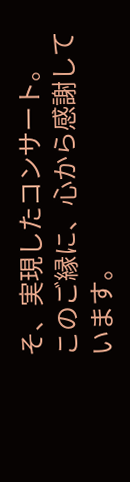そ、実現したコンサート。
このご縁に、心から感謝しています。